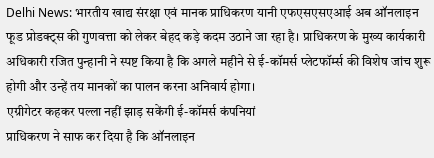Delhi News: भारतीय खाद्य संरक्षा एवं मानक प्राधिकरण यानी एफएसएसएआई अब ऑनलाइन फूड प्रोडक्ट्स की गुणवत्ता को लेकर बेहद कड़े कदम उठाने जा रहा है। प्राधिकरण के मुख्य कार्यकारी अधिकारी रजित पुन्हानी ने स्पष्ट किया है कि अगले महीने से ई-कॉमर्स प्लेटफॉर्म्स की विशेष जांच शुरू होगी और उन्हें तय मानकों का पालन करना अनिवार्य होगा।
एग्रीगेटर कहकर पल्ला नहीं झाड़ सकेंगी ई-कॉमर्स कंपनियां
प्राधिकरण ने साफ कर दिया है कि ऑनलाइन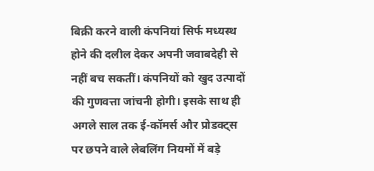बिक्री करने वाली कंपनियां सिर्फ मध्यस्थ होने की दलील देकर अपनी जवाबदेही से नहीं बच सकतीं। कंपनियों को खुद उत्पादों की गुणवत्ता जांचनी होगी। इसके साथ ही अगले साल तक ई-कॉमर्स और प्रोडक्ट्स पर छपने वाले लेबलिंग नियमों में बड़े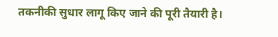तकनीकी सुधार लागू किए जाने की पूरी तैयारी है।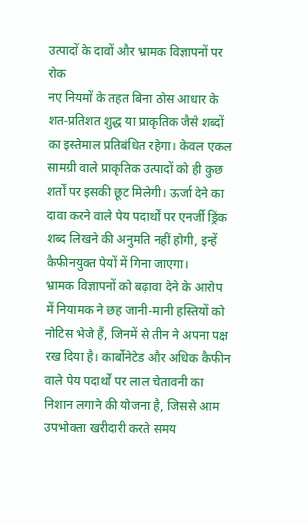उत्पादों के दावों और भ्रामक विज्ञापनों पर रोक
नए नियमों के तहत बिना ठोस आधार के शत-प्रतिशत शुद्ध या प्राकृतिक जैसे शब्दों का इस्तेमाल प्रतिबंधित रहेगा। केवल एकल सामग्री वाले प्राकृतिक उत्पादों को ही कुछ शर्तों पर इसकी छूट मिलेगी। ऊर्जा देने का दावा करने वाले पेय पदार्थों पर एनर्जी ड्रिंक शब्द लिखने की अनुमति नहीं होगी, इन्हें कैफीनयुक्त पेयों में गिना जाएगा।
भ्रामक विज्ञापनों को बढ़ावा देने के आरोप में नियामक ने छह जानी-मानी हस्तियों को नोटिस भेजे हैं, जिनमें से तीन ने अपना पक्ष रख दिया है। कार्बोनेटेड और अधिक कैफीन वाले पेय पदार्थों पर लाल चेतावनी का निशान लगाने की योजना है, जिससे आम उपभोक्ता खरीदारी करते समय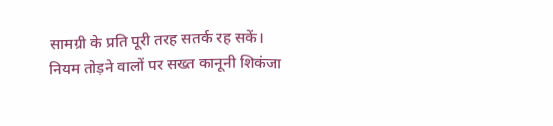सामग्री के प्रति पूरी तरह सतर्क रह सकें।
नियम तोड़ने वालों पर सख्त कानूनी शिकंजा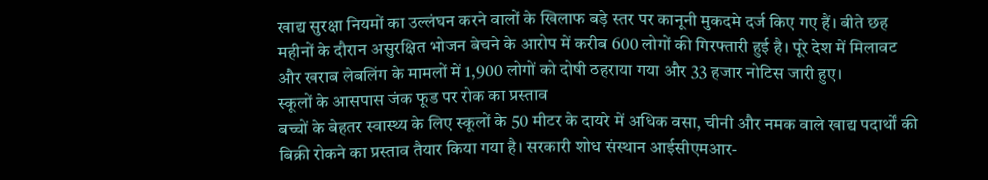खाद्य सुरक्षा नियमों का उल्लंघन करने वालों के खिलाफ बड़े स्तर पर कानूनी मुकदमे दर्ज किए गए हैं। बीते छह महीनों के दौरान असुरक्षित भोजन बेचने के आरोप में करीब 600 लोगों की गिरफ्तारी हुई है। पूरे देश में मिलावट और खराब लेबलिंग के मामलों में 1,900 लोगों को दोषी ठहराया गया और 33 हजार नोटिस जारी हुए।
स्कूलों के आसपास जंक फूड पर रोक का प्रस्ताव
बच्चों के बेहतर स्वास्थ्य के लिए स्कूलों के 50 मीटर के दायरे में अधिक वसा, चीनी और नमक वाले खाद्य पदार्थों की बिक्री रोकने का प्रस्ताव तैयार किया गया है। सरकारी शोध संस्थान आईसीएमआर-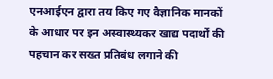एनआईएन द्वारा तय किए गए वैज्ञानिक मानकों के आधार पर इन अस्वास्थ्यकर खाद्य पदार्थों की पहचान कर सख्त प्रतिबंध लगाने की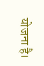योजना है।